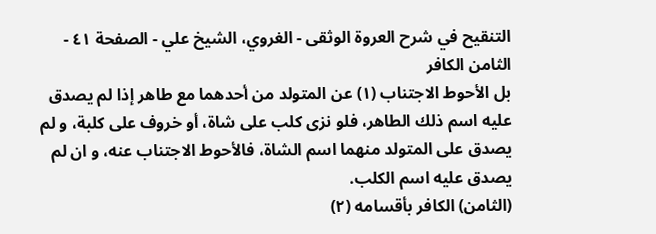التنقيح في شرح العروة الوثقى - الغروي، الشيخ علي - الصفحة ٤١ - الثامن الكافر
بل الأحوط الاجتناب (١) عن المتولد من أحدهما مع طاهر إذا لم يصدق عليه اسم ذلك الطاهر، فلو نزى كلب على شاة، أو خروف على كلبة، و لم يصدق على المتولد منهما اسم الشاة، فالأحوط الاجتناب عنه، و ان لم يصدق عليه اسم الكلب.
(الثامن) الكافر بأقسامه (٢)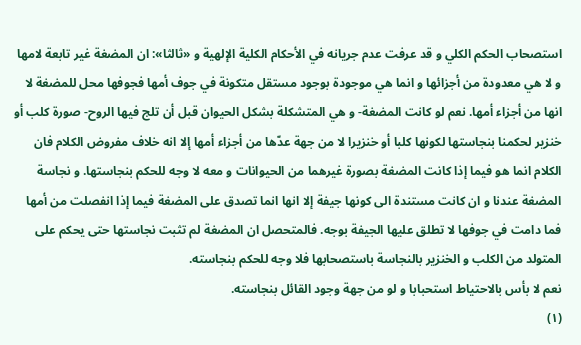استصحاب الحكم الكلي و قد عرفت عدم جريانه في الأحكام الكلية الإلهية و «ثالثا»: ان المضغة غير تابعة لامها و لا هي معدودة من أجزائها و انما هي موجودة بوجود مستقل متكونة في جوف أمها فجوفها محل للمضغة لا انها من أجزاء أمها. نعم لو كانت المضغة- و هي المتشكلة بشكل الحيوان قبل أن تلج فيها الروح- صورة كلب أو خنزير لحكمنا بنجاستها لكونها كلبا أو خنزيرا لا من جهة عدّها من أجزاء أمها إلا انه خلاف مفروض الكلام فان الكلام انما هو فيما إذا كانت المضغة بصورة غيرهما من الحيوانات و معه لا وجه للحكم بنجاستها. و نجاسة المضغة عندنا و ان كانت مستندة الى كونها جيفة إلا انها انما تصدق على المضغة فيما إذا انفصلت من أمها فما دامت في جوفها لا تطلق عليها الجيفة بوجه. فالمتحصل ان المضغة لم تثبت نجاستها حتى يحكم على المتولد من الكلب و الخنزير بالنجاسة باستصحابها فلا وجه للحكم بنجاسته.
نعم لا بأس بالاحتياط استحبابا و لو من جهة وجود القائل بنجاسته.
(١)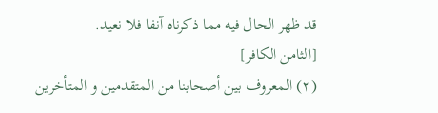قد ظهر الحال فيه مما ذكرناه آنفا فلا نعيد.
[الثامن الكافر]
(٢) المعروف بين أصحابنا من المتقدمين و المتأخرين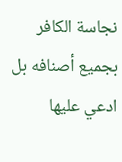نجاسة الكافر بجميع أصنافه بل ادعي عليها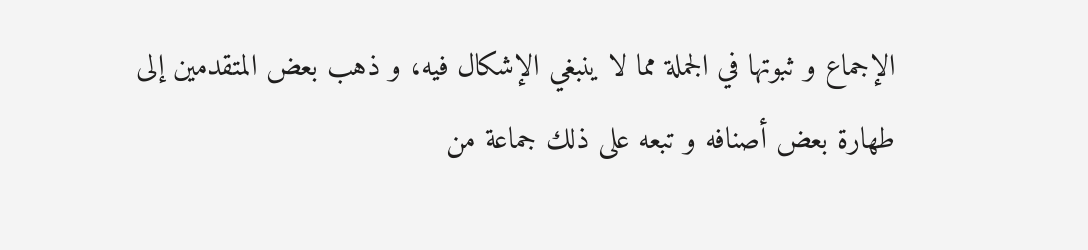الإجماع و ثبوتها في الجملة مما لا ينبغي الإشكال فيه، و ذهب بعض المتقدمين إلى طهارة بعض أصنافه و تبعه على ذلك جماعة من